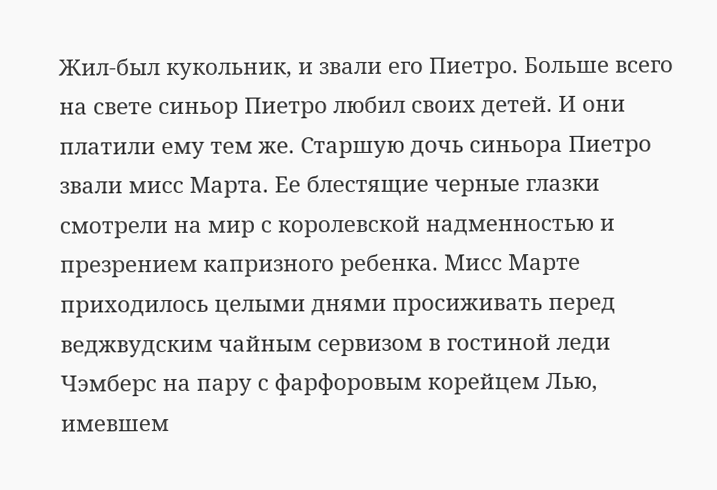Жил-был кукольник, и звали его Пиетро. Больше всего на свете синьор Пиетро любил своих детей. И они платили ему тем же. Старшую дочь синьора Пиетро звали мисс Марта. Ее блестящие черные глазки смотрели на мир с королевской надменностью и презрением капризного ребенка. Мисс Марте приходилось целыми днями просиживать перед веджвудским чайным сервизом в гостиной леди Чэмберс на пару с фарфоровым корейцем Лью, имевшем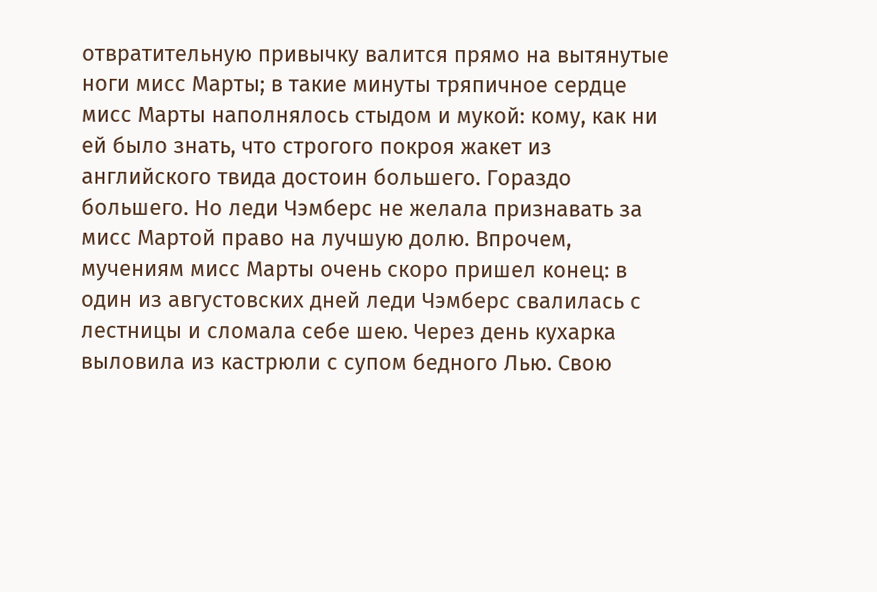отвратительную привычку валится прямо на вытянутые ноги мисс Марты; в такие минуты тряпичное сердце мисс Марты наполнялось стыдом и мукой: кому, как ни ей было знать, что строгого покроя жакет из английского твида достоин большего. Гораздо большего. Но леди Чэмберс не желала признавать за мисс Мартой право на лучшую долю. Впрочем, мучениям мисс Марты очень скоро пришел конец: в один из августовских дней леди Чэмберс свалилась с лестницы и сломала себе шею. Через день кухарка выловила из кастрюли с супом бедного Лью. Свою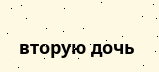вторую дочь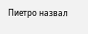Пиетро назвал